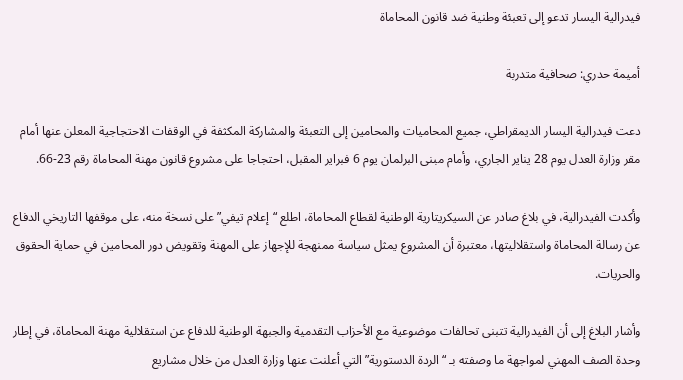فيدرالية اليسار تدعو إلى تعبئة وطنية ضد قانون المحاماة

أميمة حدري: صحافية متدربة

دعت فيدرالية اليسار الديمقراطي، جميع المحاميات والمحامين إلى التعبئة والمشاركة المكثفة في الوقفات الاحتجاجية المعلن عنها أمام مقر وزارة العدل يوم 28 يناير الجاري، وأمام مبنى البرلمان يوم 6 فبراير المقبل، احتجاجا على مشروع قانون مهنة المحاماة رقم 23-66.

وأكدت الفيدرالية، في بلاغ صادر عن السيكريتارية الوطنية لقطاع المحاماة، اطلع “إعلام تيفي” على نسخة منه، على موقفها التاريخي الدفاع عن رسالة المحاماة واستقلاليتها، معتبرة أن المشروع يمثل سياسة ممنهجة للإجهاز على المهنة وتقويض دور المحامين في حماية الحقوق والحريات.

وأشار البلاغ إلى أن الفيدرالية تتبنى تحالفات موضوعية مع الأحزاب التقدمية والجبهة الوطنية للدفاع عن استقلالية مهنة المحاماة، في إطار وحدة الصف المهني لمواجهة ما وصفته بـ “الردة الدستورية” التي أعلنت عنها وزارة العدل من خلال مشاريع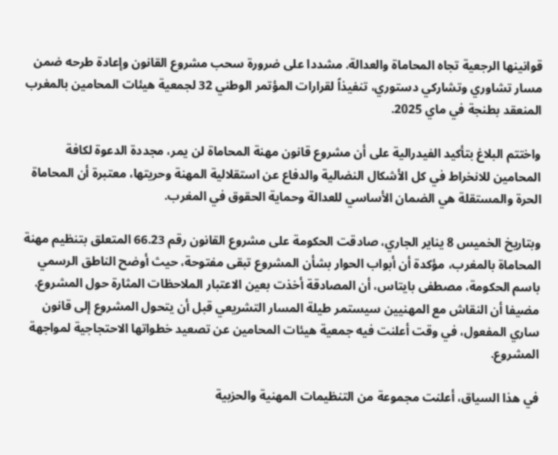قوانينها الرجعية تجاه المحاماة والعدالة. مشددا على ضرورة سحب مشروع القانون وإعادة طرحه ضمن مسار تشاوري وتشاركي دستوري، تنفيذاً لقرارات المؤتمر الوطني 32 لجمعية هيئات المحامين بالمغرب المنعقد بطنجة في ماي 2025.

واختتم البلاغ بتأكيد الفيدرالية على أن مشروع قانون مهنة المحاماة لن يمر، مجددة الدعوة لكافة المحامين للانخراط في كل الأشكال النضالية والدفاع عن استقلالية المهنة وحريتها، معتبرة أن المحاماة الحرة والمستقلة هي الضمان الأساسي للعدالة وحماية الحقوق في المغرب.

وبتاريخ الخميس 8 يناير الجاري، صادقت الحكومة على مشروع القانون رقم 66.23 المتعلق بتنظيم مهنة المحاماة بالمغرب، مؤكدة أن أبواب الحوار بشأن المشروع تبقى مفتوحة، حيث أوضح الناطق الرسمي باسم الحكومة، مصطفى بايتاس، أن المصادقة أخذت بعين الاعتبار الملاحظات المثارة حول المشروع. مضيفا أن النقاش مع المهنيين سيستمر طيلة المسار التشريعي قبل أن يتحول المشروع إلى قانون ساري المفعول، في وقت أعلنت فيه جمعية هيئات المحامين عن تصعيد خطواتها الاحتجاجية لمواجهة المشروع.

في هذا السياق، أعلنت مجموعة من التنظيمات المهنية والحزبية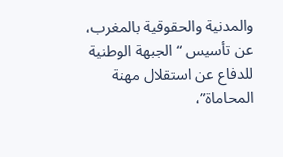والمدنية والحقوقية بالمغرب، عن تأسيس “الجبهة الوطنية للدفاع عن استقلال مهنة المحاماة”،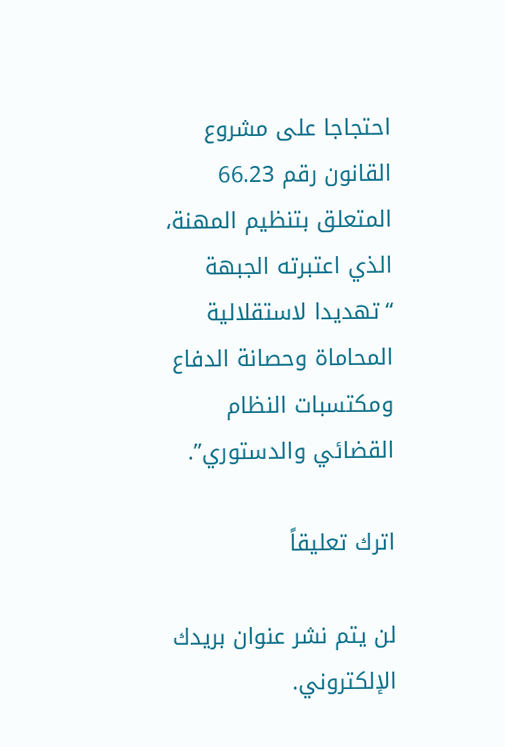احتجاجا على مشروع القانون رقم 66.23 المتعلق بتنظيم المهنة، الذي اعتبرته الجبهة “تهديدا لاستقلالية المحاماة وحصانة الدفاع ومكتسبات النظام القضائي والدستوري”.

اترك تعليقاً

لن يتم نشر عنوان بريدك الإلكتروني.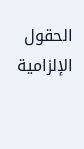الحقول الإلزامية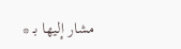مشار إليها بـ *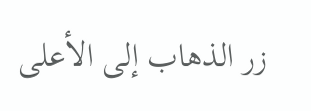زر الذهاب إلى الأعلى